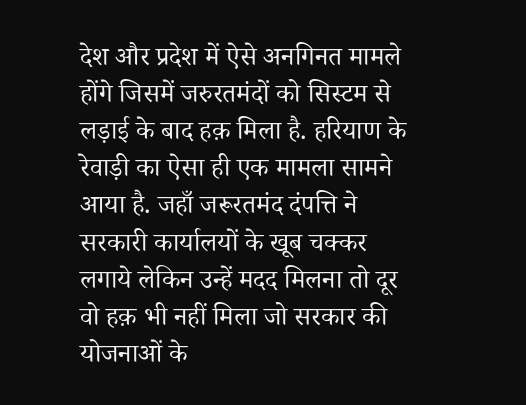देश और प्रदेश में ऐसे अनगिनत मामले होंगे जिसमें जरुरतमंदों को सिस्टम से लड़ाई के बाद हक़ मिला है. हरियाण के रेवाड़ी का ऐसा ही एक मामला सामने आया है. जहाँ जरूरतमंद दंपत्ति ने सरकारी कार्यालयों के खूब चक्कर लगाये लेकिन उन्हें मदद मिलना तो दूर वो हक़ भी नहीं मिला जो सरकार की योजनाओं के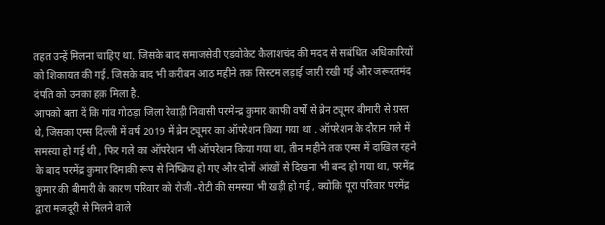तहत उन्हें मिलना चाहिए था. जिसके बाद समाजसेवी एडवोकेट कैलाशचंद की मदद से सबंधित अधिकारियों को शिकायत की गई. जिसके बाद भी करीबन आठ महीने तक सिस्टम लड़ाई जारी रखी गई और जरूरतमंद दंपति को उनका हक़ मिला है.
आपको बता दें कि गांव गोठड़ा जिला रेवाड़ी निवासी परमेन्द्र कुमार काफी वर्षों से ब्रेन ट्यूमर बीमारी से ग्रस्त थे, जिसका एम्स दिल्ली में वर्ष 2019 में ब्रेन ट्यूमर का ऑपरेशन किया गया था . ऑपरेशन के दौरान गले में समस्या हो गई थी , फिर गले का ऑपरेशन भी ऑपरेशन किया गया था, तीन महीने तक एम्स में दाखिल रहने के बाद परमेंद्र कुमार दिमाकी रूप से निष्क्रिय हो गए और दोनों आंखों से दिखना भी बन्द हो गया था, परमेंद्र कुमार की बीमारी के कारण परिवार को रोजी -रोटी की समस्या भी खड़ी हो गई , क्योकि पूरा परिवार परमेंद्र द्वारा मजदूरी से मिलने वाले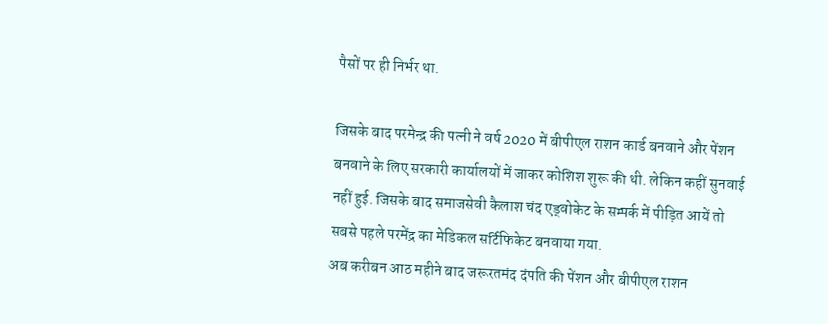पैसों पर ही निर्भर था.

जिसके बाद परमेन्द्र की पत्नी ने वर्ष 2020 में बीपीएल राशन कार्ड बनवाने और पेंशन बनवाने के लिए सरकारी कार्यालयों में जाकर कोशिश शुरू की थी. लेकिन कहीं सुनवाई नहीं हुई. जिसके बाद समाजसेवी कैलाश चंद एड्वोकेट के सम्पर्क में पीड़ित आयें तो सबसे पहले परमेंद्र का मेडिकल सर्टिफिकेट बनवाया गया.
अब करीबन आठ महीने बाद जरूरतमंद दंपति की पेंशन और बीपीएल राशन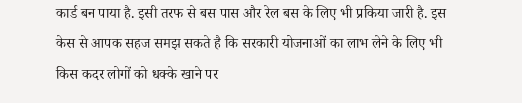कार्ड बन पाया है. इसी तरफ से बस पास और रेल बस के लिए भी प्रकिया जारी है. इस केस से आपक सहज समझ सकते है कि सरकारी योजनाओं का लाभ लेने के लिए भी किस कदर लोगों को धक्के खाने पर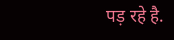पड़ रहे है.